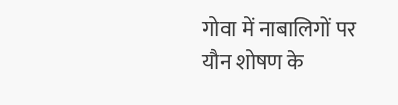गोवा में नाबालिगों पर यौन शोषण के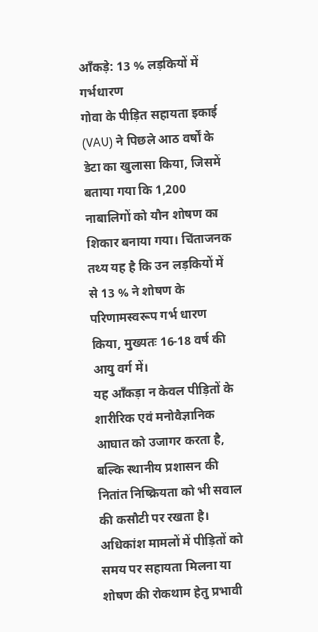आँकड़े: 13 % लड़कियों में गर्भधारण
गोवा के पीड़ित सहायता इकाई (VAU) ने पिछले आठ वर्षों के डेटा का खुलासा किया, जिसमें बताया गया कि 1,200 नाबालिगों को यौन शोषण का शिकार बनाया गया। चिंताजनक तथ्य यह है कि उन लड़कियों में से 13 % ने शोषण के परिणामस्वरूप गर्भ धारण किया, मुख्यतः 16‑18 वर्ष की आयु वर्ग में।
यह आँकड़ा न केवल पीड़ितों के शारीरिक एवं मनोवैज्ञानिक आघात को उजागर करता है, बल्कि स्थानीय प्रशासन की नितांत निष्क्रियता को भी सवाल की कसौटी पर रखता है। अधिकांश मामलों में पीड़ितों को समय पर सहायता मिलना या शोषण की रोकथाम हेतु प्रभावी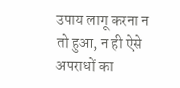उपाय लागू करना न तो हुआ, न ही ऐसे अपराधों का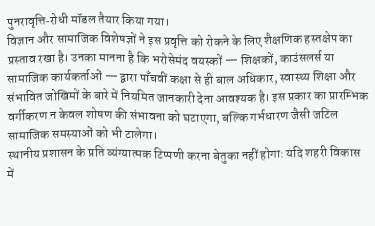पुनरावृत्ति‑रोधी मॉडल तैयार किया गया।
विज्ञान और सामाजिक विशेषज्ञों ने इस प्रवृत्ति को रोकने के लिए शैक्षणिक हस्तक्षेप का प्रस्ताव रखा है। उनका मानना है कि भरोसेमंद वयस्कों — शिक्षकों, काउंसलर्स या सामाजिक कार्यकर्ताओं — द्वारा पाँचवीं कक्षा से ही बाल अधिकार, स्वास्थ्य शिक्षा और संभावित जोखिमों के बारे में नियमित जानकारी देना आवश्यक है। इस प्रकार का प्रारम्भिक वर्गीकरण न केवल शोषण की संभावना को घटाएगा, बल्कि गर्भधारण जैसी जटिल सामाजिक समस्याओं को भी टालेगा।
स्थानीय प्रशासन के प्रति व्यंग्यात्मक टिप्पणी करना बेतुका नहीं होगा: यदि शहरी विकास में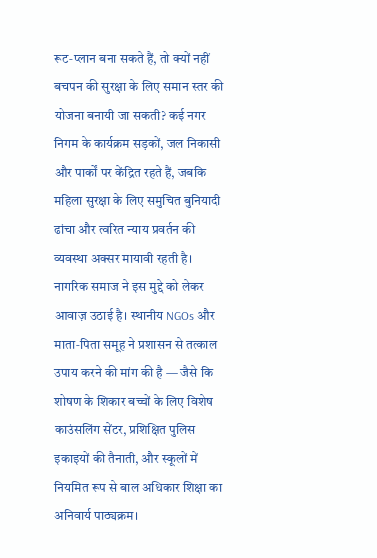रूट‑प्लान बना सकते हैं, तो क्यों नहीं बचपन की सुरक्षा के लिए समान स्तर की योजना बनायी जा सकती? कई नगर निगम के कार्यक्रम सड़कों, जल निकासी और पार्कों पर केंद्रित रहते हैं, जबकि महिला सुरक्षा के लिए समुचित बुनियादी ढांचा और त्वरित न्याय प्रवर्तन की व्यवस्था अक्सर मायावी रहती है।
नागरिक समाज ने इस मुद्दे को लेकर आवाज़ उठाई है। स्थानीय NGOs और माता‑पिता समूह ने प्रशासन से तत्काल उपाय करने की मांग की है — जैसे कि शोषण के शिकार बच्चों के लिए विशेष काउंसलिंग सेंटर, प्रशिक्षित पुलिस इकाइयों की तैनाती, और स्कूलों में नियमित रूप से बाल अधिकार शिक्षा का अनिवार्य पाठ्यक्रम।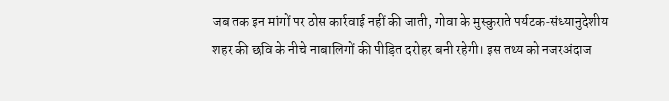जब तक इन मांगों पर ठोस कार्रवाई नहीं की जाती, गोवा के मुस्कुराते पर्यटक‑संध्यानुदेशीय शहर की छवि के नीचे नाबालिगों की पीड़ित दरोहर बनी रहेगी। इस तथ्य को नजरअंदाज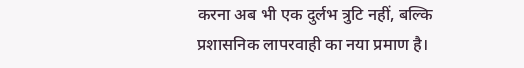करना अब भी एक दुर्लभ त्रुटि नहीं, बल्कि प्रशासनिक लापरवाही का नया प्रमाण है।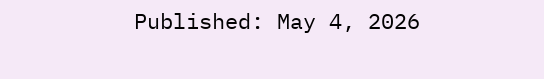Published: May 4, 2026